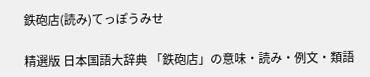鉄砲店(読み)てっぽうみせ

精選版 日本国語大辞典 「鉄砲店」の意味・読み・例文・類語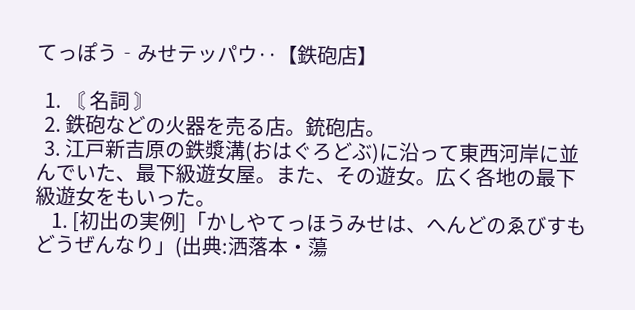てっぽう‐みせテッパウ‥【鉄砲店】

  1. 〘 名詞 〙
  2. 鉄砲などの火器を売る店。銃砲店。
  3. 江戸新吉原の鉄漿溝(おはぐろどぶ)に沿って東西河岸に並んでいた、最下級遊女屋。また、その遊女。広く各地の最下級遊女をもいった。
    1. [初出の実例]「かしやてっほうみせは、へんどのゑびすもどうぜんなり」(出典:洒落本・蕩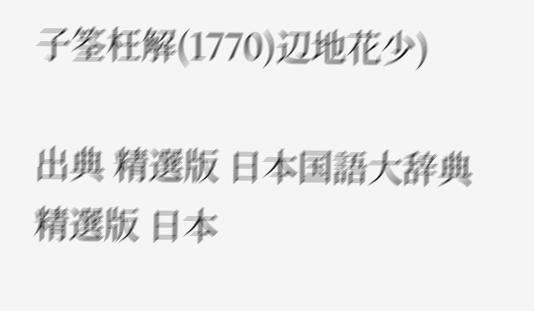子筌枉解(1770)辺地花少)

出典 精選版 日本国語大辞典精選版 日本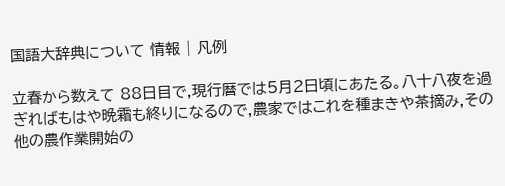国語大辞典について 情報 | 凡例

立春から数えて 88日目で,現行暦では5月2日頃にあたる。八十八夜を過ぎればもはや晩霜も終りになるので,農家ではこれを種まきや茶摘み,その他の農作業開始の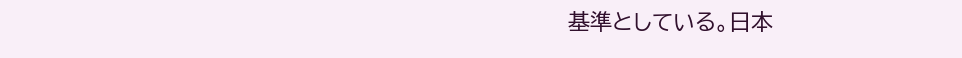基準としている。日本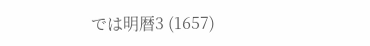では明暦3 (1657)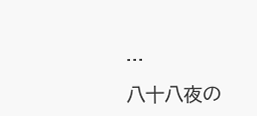...

八十八夜の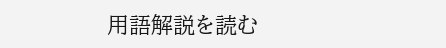用語解説を読む